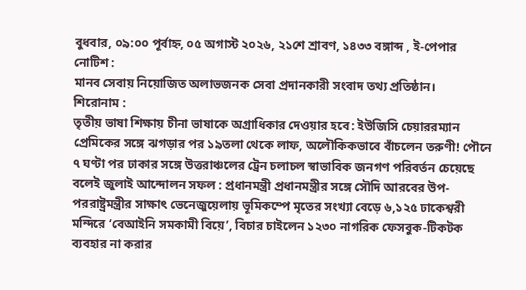বুধবার, ০৯:০০ পূর্বাহ্ন, ০৫ অগাস্ট ২০২৬, ২১শে শ্রাবণ, ১৪৩৩ বঙ্গাব্দ , ই-পেপার
নোটিশ :
মানব সেবায় নিয়োজিত অলাভজনক সেবা প্রদানকারী সংবাদ তথ্য প্রতিষ্ঠান।
শিরোনাম :
তৃতীয় ভাষা শিক্ষায় চীনা ভাষাকে অগ্রাধিকার দেওয়ার হবে: ইউজিসি চেয়াররম্যান প্রেমিকের সঙ্গে ঝগড়ার পর ১৯তলা থেকে লাফ, অলৌকিকভাবে বাঁচলেন তরুণী! পৌনে ৭ ঘণ্টা পর ঢাকার সঙ্গে উত্তরাঞ্চলের ট্রেন চলাচল স্বাভাবিক জনগণ পরিবর্তন চেয়েছে বলেই জুলাই আন্দোলন সফল : প্রধানমন্ত্রী প্রধানমন্ত্রীর সঙ্গে সৌদি আরবের উপ-পররাষ্ট্রমন্ত্রীর সাক্ষাৎ ভেনেজুয়েলায় ভূমিকম্পে মৃতের সংখ্যা বেড়ে ৬,১২৫ ঢাকেশ্বরী মন্দিরে ‘বেআইনি সমকামী বিয়ে’, বিচার চাইলেন ১২৩০ নাগরিক ফেসবুক-টিকটক ব্যবহার না করার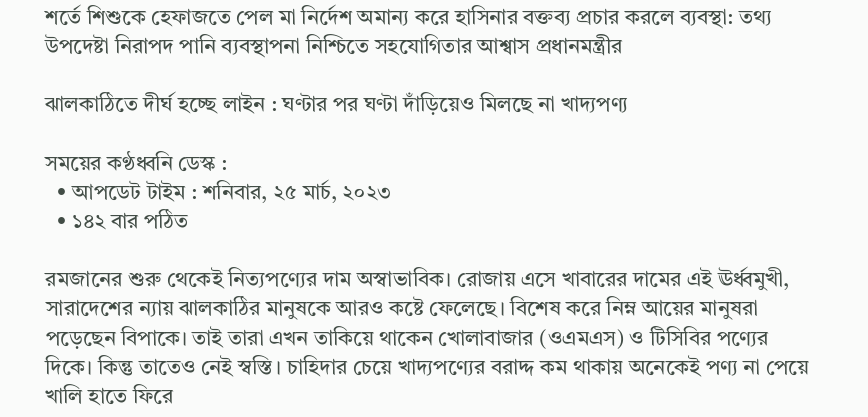শর্তে শিশুকে হেফাজতে পেল মা নির্দেশ অমান্য করে হাসিনার বক্তব্য প্রচার করলে ব্যবস্থা: তথ্য উপদেষ্টা নিরাপদ পানি ব্যবস্থাপনা নিশ্চিতে সহযোগিতার আশ্বাস প্রধানমন্ত্রীর

ঝালকাঠিতে দীর্ঘ হচ্ছে লাইন : ঘণ্টার পর ঘণ্টা দাঁড়িয়েও মিলছে না খাদ্যপণ্য

সময়ের কণ্ঠধ্বনি ডেস্ক :
  • আপডেট টাইম : শনিবার, ২৫ মার্চ, ২০২৩
  • ১৪২ বার পঠিত

রমজানের শুরু থেকেই নিত্যপণ্যের দাম অস্বাভাবিক। রোজায় এসে খাবারের দামের এই ঊর্ধ্বমুখী, সারাদেশের ন্যায় ঝালকাঠির মানুষকে আরও কষ্টে ফেলেছে। বিশেষ করে নিম্ন আয়ের মানুষরা পড়েছেন বিপাকে। তাই তারা এখন তাকিয়ে থাকেন খোলাবাজার (ওএমএস) ও টিসিবির পণ্যের দিকে। কিন্তু তাতেও নেই স্বস্তি। চাহিদার চেয়ে খাদ্যপণ্যের বরাদ্দ কম থাকায় অনেকেই পণ্য না পেয়ে খালি হাতে ফিরে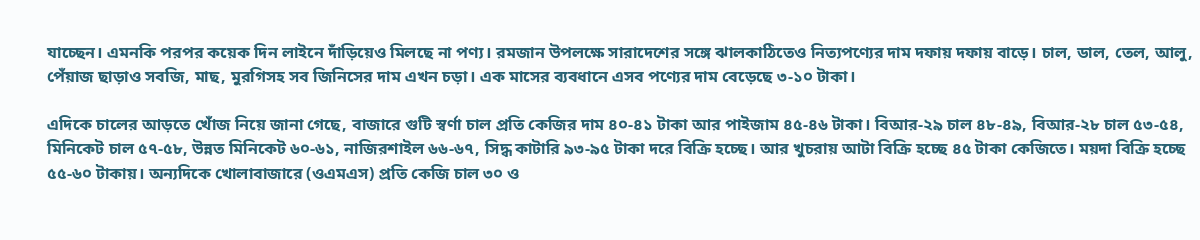যাচ্ছেন। এমনকি পরপর কয়েক দিন লাইনে দাঁড়িয়েও মিলছে না পণ্য। রমজান উপলক্ষে সারাদেশের সঙ্গে ঝালকাঠিতেও নিত্যপণ্যের দাম দফায় দফায় বাড়ে। চাল, ডাল, তেল, আলু, পেঁয়াজ ছাড়াও সবজি, মাছ, মুরগিসহ সব জিনিসের দাম এখন চড়া। এক মাসের ব্যবধানে এসব পণ্যের দাম বেড়েছে ৩-১০ টাকা।

এদিকে চালের আড়তে খোঁজ নিয়ে জানা গেছে, বাজারে গুটি স্বর্ণা চাল প্রতি কেজির দাম ৪০-৪১ টাকা আর পাইজাম ৪৫-৪৬ টাকা। বিআর-২৯ চাল ৪৮-৪৯, বিআর-২৮ চাল ৫৩-৫৪, মিনিকেট চাল ৫৭-৫৮, উন্নত মিনিকেট ৬০-৬১, নাজিরশাইল ৬৬-৬৭, সিদ্ধ কাটারি ৯৩-৯৫ টাকা দরে বিক্রি হচ্ছে। আর খুচরায় আটা বিক্রি হচ্ছে ৪৫ টাকা কেজিতে। ময়দা বিক্রি হচ্ছে ৫৫-৬০ টাকায়। অন্যদিকে খোলাবাজারে (ওএমএস) প্রতি কেজি চাল ৩০ ও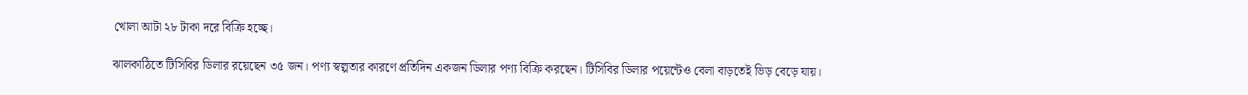খোলা আটা ২৮ টাকা দরে বিক্রি হচ্ছে।

ঝালকাঠিতে টিসিবির ডিলার রয়েছেন ৩৫ জন। পণ্য স্বল্পতার কারণে প্রতিদিন একজন ডিলার পণ্য বিক্রি করছেন। টিসিবির ডিলার পয়েন্টেও বেলা বাড়তেই ভিড় বেড়ে যায়।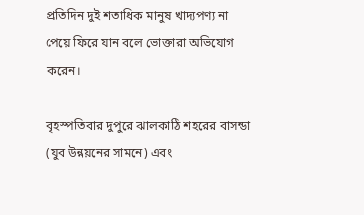প্রতিদিন দুই শতাধিক মানুষ খাদ্যপণ্য না পেয়ে ফিরে যান বলে ভোক্তারা অভিযোগ করেন।

বৃহস্পতিবার দুপুরে ঝালকাঠি শহরের বাসন্ডা (যুব উন্নয়নের সামনে) এবং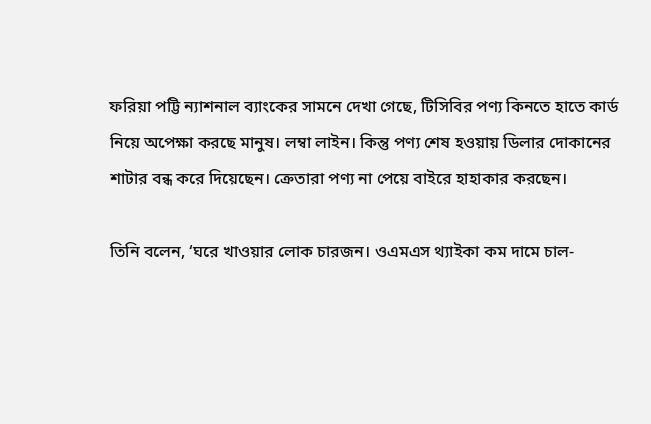ফরিয়া পট্টি ন্যাশনাল ব্যাংকের সামনে দেখা গেছে, টিসিবির পণ্য কিনতে হাতে কার্ড নিয়ে অপেক্ষা করছে মানুষ। লম্বা লাইন। কিন্তু পণ্য শেষ হওয়ায় ডিলার দোকানের শাটার বন্ধ করে দিয়েছেন। ক্রেতারা পণ্য না পেয়ে বাইরে হাহাকার করছেন।

তিনি বলেন, ‘ঘরে খাওয়ার লোক চারজন। ওএমএস থ্যাইকা কম দামে চাল-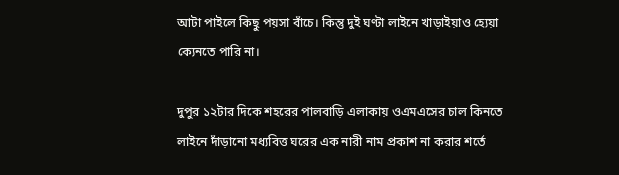আটা পাইলে কিছু পয়সা বাঁচে। কিন্তু দুই ঘণ্টা লাইনে খাড়াইয়াও হ্যেয়া ক্যেনতে পারি না।

দুপুর ১২টার দিকে শহরের পালবাড়ি এলাকায় ওএমএসের চাল কিনতে লাইনে দাঁড়ানো মধ্যবিত্ত ঘরের এক নারী নাম প্রকাশ না করার শর্তে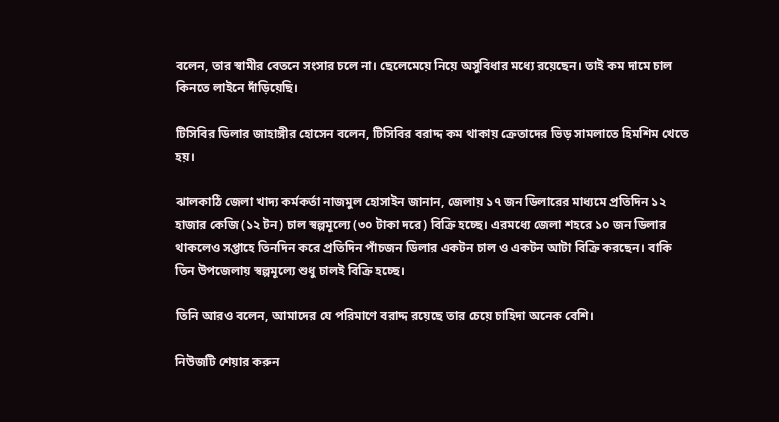বলেন, তার স্বামীর বেতনে সংসার চলে না। ছেলেমেয়ে নিয়ে অসুবিধার মধ্যে রয়েছেন। তাই কম দামে চাল কিনতে লাইনে দাঁড়িয়েছি।

টিসিবির ডিলার জাহাঙ্গীর হোসেন বলেন, টিসিবির বরাদ্দ কম থাকায় ক্রেতাদের ভিড় সামলাতে হিমশিম খেতে হয়।

ঝালকাঠি জেলা খাদ্য কর্মকর্তা নাজমুল হোসাইন জানান, জেলায় ১৭ জন ডিলারের মাধ্যমে প্রতিদিন ১২ হাজার কেজি (১২ টন) চাল স্বল্পমূল্যে (৩০ টাকা দরে) বিক্রি হচ্ছে। এরমধ্যে জেলা শহরে ১০ জন ডিলার থাকলেও সপ্তাহে তিনদিন করে প্রতিদিন পাঁচজন ডিলার একটন চাল ও একটন আটা বিক্রি করছেন। বাকি তিন উপজেলায় স্বল্পমূল্যে শুধু চালই বিক্রি হচ্ছে।

তিনি আরও বলেন, আমাদের যে পরিমাণে বরাদ্দ রয়েছে তার চেয়ে চাহিদা অনেক বেশি।

নিউজটি শেয়ার করুন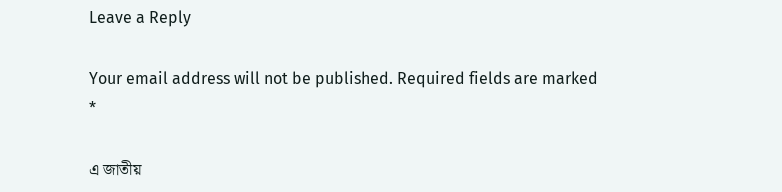Leave a Reply

Your email address will not be published. Required fields are marked *

এ জাতীয়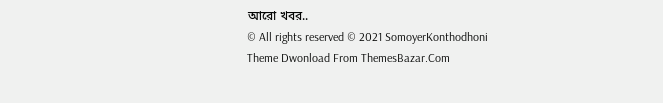আরো খবর..
© All rights reserved © 2021 SomoyerKonthodhoni
Theme Dwonload From ThemesBazar.Com